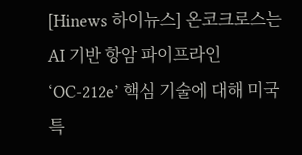[Hinews 하이뉴스] 온코크로스는 AI 기반 항암 파이프라인 ‘OC-212e’ 핵심 기술에 대해 미국 특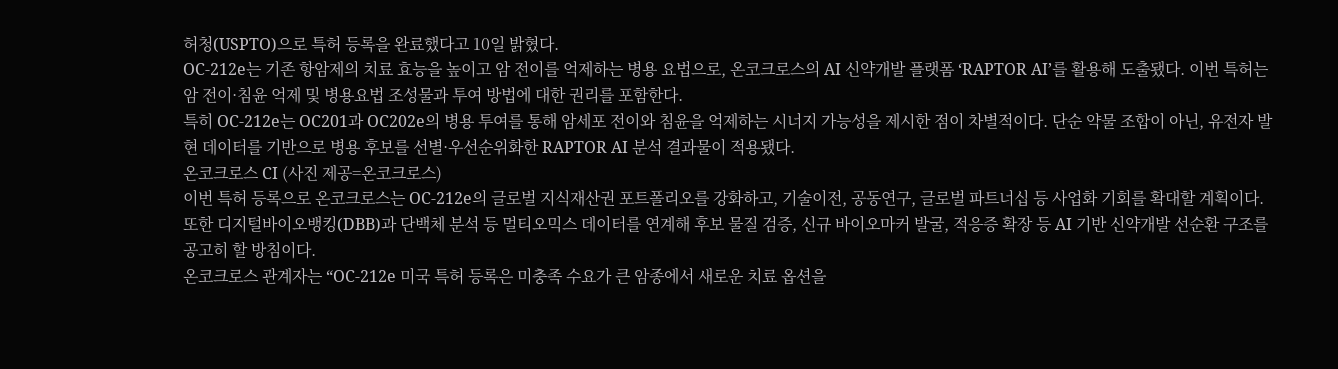허청(USPTO)으로 특허 등록을 완료했다고 10일 밝혔다.
OC-212e는 기존 항암제의 치료 효능을 높이고 암 전이를 억제하는 병용 요법으로, 온코크로스의 AI 신약개발 플랫폼 ‘RAPTOR AI’를 활용해 도출됐다. 이번 특허는 암 전이·침윤 억제 및 병용요법 조성물과 투여 방법에 대한 권리를 포함한다.
특히 OC-212e는 OC201과 OC202e의 병용 투여를 통해 암세포 전이와 침윤을 억제하는 시너지 가능성을 제시한 점이 차별적이다. 단순 약물 조합이 아닌, 유전자 발현 데이터를 기반으로 병용 후보를 선별·우선순위화한 RAPTOR AI 분석 결과물이 적용됐다.
온코크로스 CI (사진 제공=온코크로스)
이번 특허 등록으로 온코크로스는 OC-212e의 글로벌 지식재산권 포트폴리오를 강화하고, 기술이전, 공동연구, 글로벌 파트너십 등 사업화 기회를 확대할 계획이다.
또한 디지털바이오뱅킹(DBB)과 단백체 분석 등 멀티오믹스 데이터를 연계해 후보 물질 검증, 신규 바이오마커 발굴, 적응증 확장 등 AI 기반 신약개발 선순환 구조를 공고히 할 방침이다.
온코크로스 관계자는 “OC-212e 미국 특허 등록은 미충족 수요가 큰 암종에서 새로운 치료 옵션을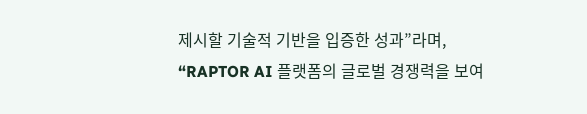제시할 기술적 기반을 입증한 성과”라며, “RAPTOR AI 플랫폼의 글로벌 경쟁력을 보여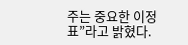주는 중요한 이정표”라고 밝혔다.